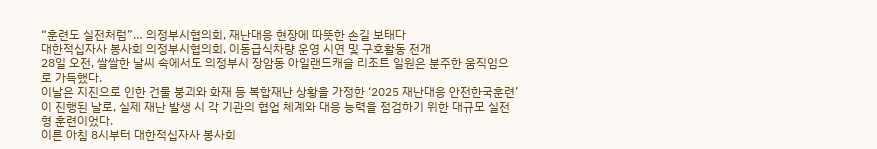“훈련도 실전처럼”… 의정부시협의회, 재난대응 현장에 따뜻한 손길 보태다
대한적십자사 봉사회 의정부시협의회, 이동급식차량 운영 시연 및 구호활동 전개
28일 오전, 쌀쌀한 날씨 속에서도 의정부시 장암동 아일랜드캐슬 리조트 일원은 분주한 움직임으로 가득했다.
이날은 지진으로 인한 건물 붕괴와 화재 등 복합재난 상황을 가정한 ‘2025 재난대응 안전한국훈련’이 진행된 날로, 실제 재난 발생 시 각 기관의 협업 체계와 대응 능력을 점검하기 위한 대규모 실전형 훈련이었다.
이른 아침 8시부터 대한적십자사 봉사회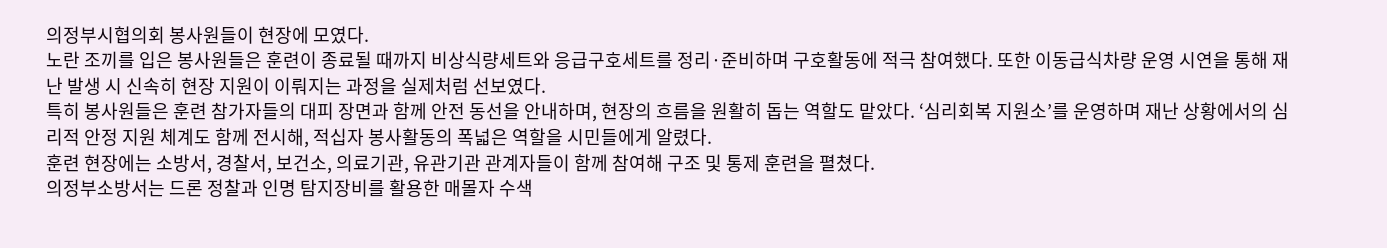의정부시협의회 봉사원들이 현장에 모였다.
노란 조끼를 입은 봉사원들은 훈련이 종료될 때까지 비상식량세트와 응급구호세트를 정리·준비하며 구호활동에 적극 참여했다. 또한 이동급식차량 운영 시연을 통해 재난 발생 시 신속히 현장 지원이 이뤄지는 과정을 실제처럼 선보였다.
특히 봉사원들은 훈련 참가자들의 대피 장면과 함께 안전 동선을 안내하며, 현장의 흐름을 원활히 돕는 역할도 맡았다. ‘심리회복 지원소’를 운영하며 재난 상황에서의 심리적 안정 지원 체계도 함께 전시해, 적십자 봉사활동의 폭넓은 역할을 시민들에게 알렸다.
훈련 현장에는 소방서, 경찰서, 보건소, 의료기관, 유관기관 관계자들이 함께 참여해 구조 및 통제 훈련을 펼쳤다.
의정부소방서는 드론 정찰과 인명 탐지장비를 활용한 매몰자 수색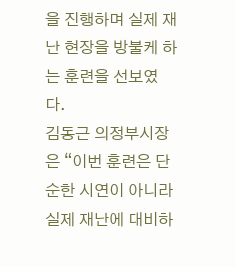을 진행하며 실제 재난 현장을 방불케 하는 훈련을 선보였다.
김동근 의정부시장은 “이번 훈련은 단순한 시연이 아니라 실제 재난에 대비하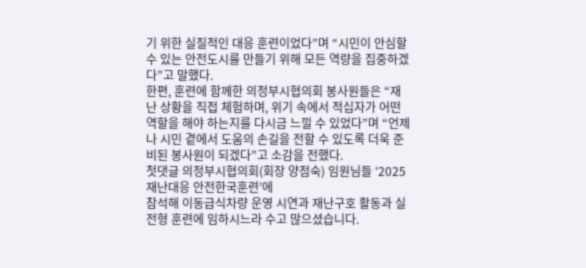기 위한 실질적인 대응 훈련이었다”며 “시민이 안심할 수 있는 안전도시를 만들기 위해 모든 역량을 집중하겠다”고 말했다.
한편, 훈련에 함께한 의정부시협의회 봉사원들은 “재난 상황을 직접 체험하며, 위기 속에서 적십자가 어떤 역할을 해야 하는지를 다시금 느낄 수 있었다”며 “언제나 시민 곁에서 도움의 손길을 전할 수 있도록 더욱 준비된 봉사원이 되겠다”고 소감을 전했다.
첫댓글 의정부시협의회(회장 양점숙) 임원님들 ‘2025 재난대응 안전한국훈련’에
참석해 이동급식차량 운영 시연과 재난구호 활동과 실전형 훈련에 임하시느라 수고 많으셨습니다.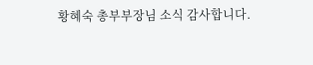황혜숙 총부부장님 소식 감사합니다.